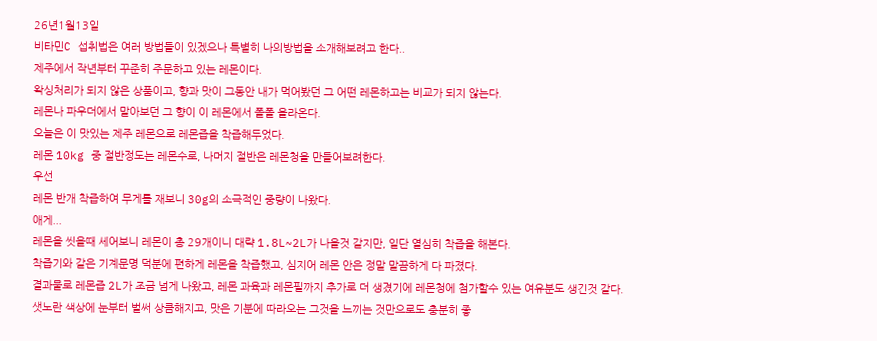26년1월13일
비타민C 섭취법은 여러 방법들이 있겠으나 특별히 나의방법을 소개해보려고 한다..
제주에서 작년부터 꾸준히 주문하고 있는 레몬이다.
왁싱처리가 되지 않은 상품이고, 향과 맛이 그동안 내가 먹어봤던 그 어떤 레몬하고는 비교가 되지 않는다.
레몬나 파우더에서 맡아보던 그 향이 이 레몬에서 폴폴 올라온다.
오늘은 이 맛있는 제주 레몬으로 레몬즙을 착즙해두었다.
레몬 10kg 중 절반정도는 레몬수로, 나머지 절반은 레몬청을 만들어보려한다.
우선
레몬 반개 착즙하여 무게를 재보니 30g의 소극적인 중량이 나왔다.
애게...
레몬을 씻을때 세어보니 레몬이 총 29개이니 대략 1.8L~2L가 나올것 같지만, 일단 열심히 착즙을 해본다.
착즙기와 같은 기계문명 덕분에 편하게 레몬을 착즙했고, 심지어 레몬 안은 정말 말끔하게 다 파졌다.
결과물로 레몬즙 2L가 조금 넘게 나왔고, 레몬 과육과 레몬필까지 추가로 더 생겼기에 레몬청에 첨가할수 있는 여유분도 생긴것 같다.
샛노란 색상에 눈부터 벌써 상큼해지고, 맛은 기분에 따라오는 그것을 느끼는 것만으로도 충분히 좋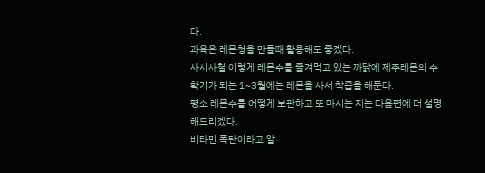다.
과육은 레몬청을 만들때 활용해도 좋겠다.
사시사철 이렇게 레몬수를 즐겨먹고 있는 까닭에 제주레몬의 수확기가 되는 1~3월에는 레몬을 사서 착즙을 해둔다.
평소 레몬수를 어떻게 보관하고 또 마시는 지는 다음편에 더 설명해드리겠다.
비타민 폭탄이라고 알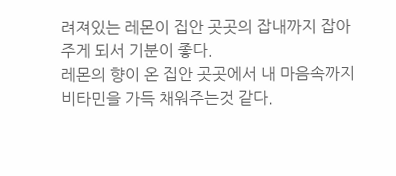려져있는 레몬이 집안 곳곳의 잡내까지 잡아주게 되서 기분이 좋다.
레몬의 향이 온 집안 곳곳에서 내 마음속까지 비타민을 가득 채워주는것 같다.